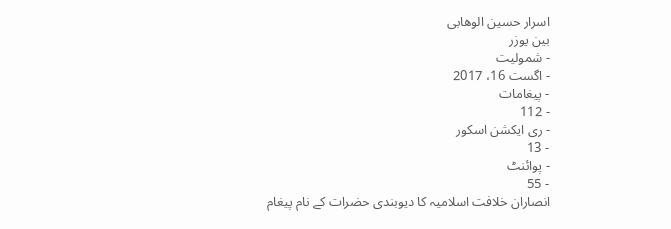اسرار حسین الوھابی
بین یوزر
- شمولیت
- اگست 16، 2017
- پیغامات
- 112
- ری ایکشن اسکور
- 13
- پوائنٹ
- 55
انصاران خلافت اسلامیہ کا دیوبندی حضرات کے نام پیغام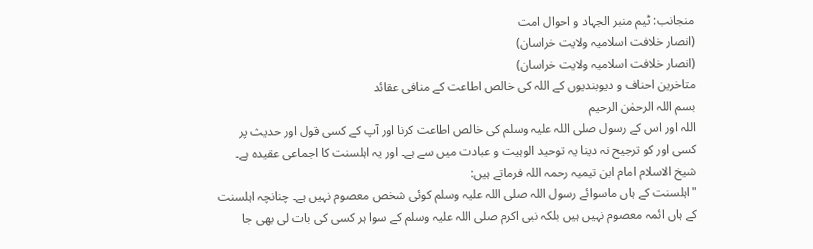منجانب: ٹیم منبر الجہاد و احوال امت
(انصار خلافت اسلامیہ ولایت خراسان)
(انصار خلافت اسلامیہ ولایت خراسان)
متاخرین احناف و دیوبندیوں کے اللہ کی خالص اطاعت کے منافی عقائد
بسم اللہ الرحمٰن الرحیم
اللہ اور اس کے رسول صلی اللہ علیہ وسلم کی خالص اطاعت کرنا اور آپ کے کسی قول اور حدیث پر کسی اور کو ترجیح نہ دینا یہ توحید الوہیت و عبادت میں سے ہے۔ اور یہ اہلسنت کا اجماعی عقیدہ ہے۔
شیخ الاسلام امام ابن تیمیہ رحمہ اللہ فرماتے ہیں:
"اہلسنت کے ہاں ماسوائے رسول اللہ صلی اللہ علیہ وسلم کوئی شخص معصوم نہیں ہے۔ چنانچہ اہلسنت کے ہاں ائمہ معصوم نہیں ہیں بلکہ نبی اکرم صلی اللہ علیہ وسلم کے سوا ہر کسی کی بات لی بھی جا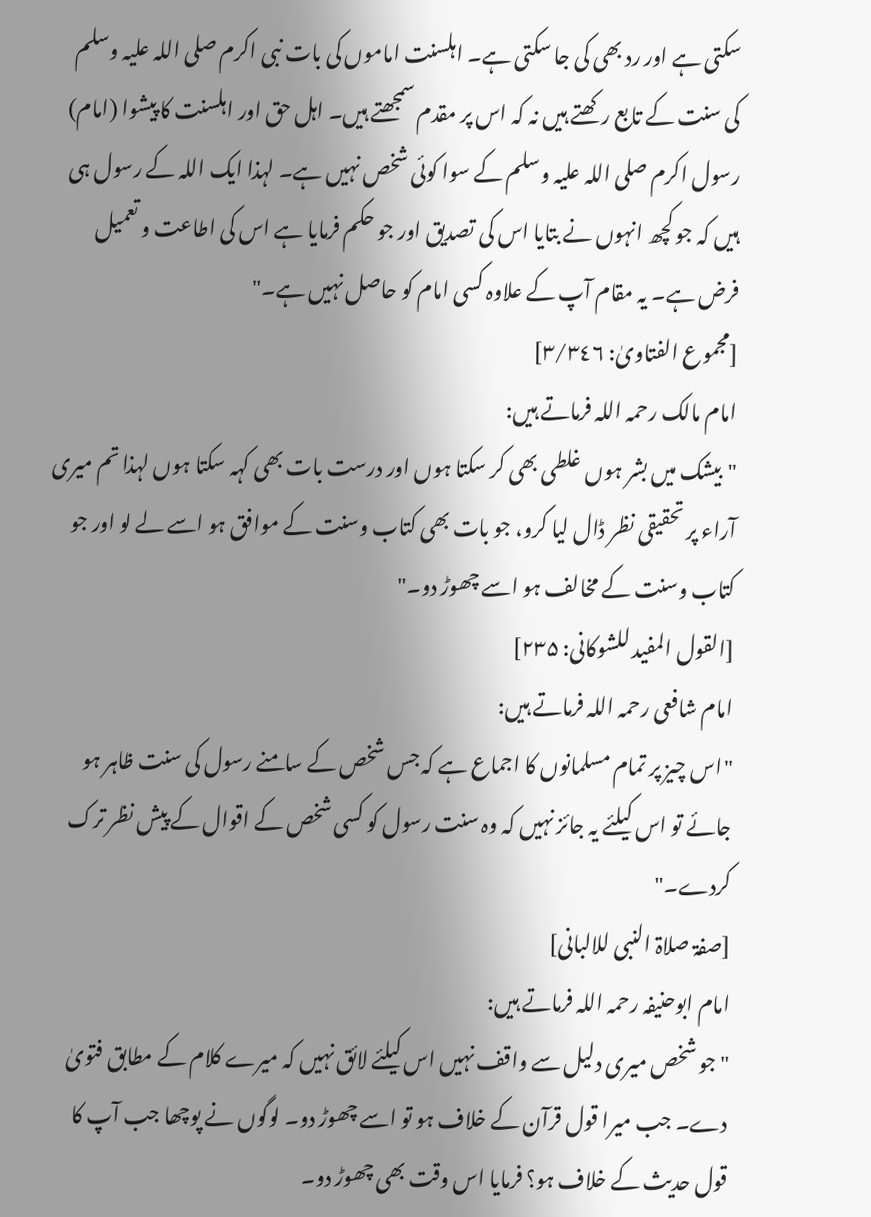سکتی ہے اور رد بھی کی جا سکتی ہے۔ اہلسنت اماموں کی بات نبی اکرم صلی اللہ علیہ وسلم کی سنت کے تابع رکھتے ہیں نہ کہ اس پر مقدم سمجھتے ہیں۔ اہل حق اور اہلسنت کا پیشوا (امام) رسول اکرم صلی اللہ علیہ وسلم کے سوا کوئی شخص نہیں ہے۔ لہذا ایک اللہ کے رسول ہی ہیں کہ جو کچھ انہوں نے بتایا اس کی تصدیق اور جو حکم فرمایا ہے اس کی اطاعت و تعمیل فرض ہے۔ یہ مقام آپ کے علاوہ کسی امام کو حاصل نہیں ہے۔"
[مجموع الفتاویٰ: ٣/٣٤٦]
امام مالک رحمہ اللہ فرماتے ہیں:
"بیشک میں بشر ہوں غلطی بھی کر سکتا ہوں اور درست بات بھی کہہ سکتا ہوں لہذا تم میری آراء پر تحقیقی نظر ڈال لیا کرو، جو بات بھی کتاب وسنت کے موافق ہو اسے لے لو اور جو کتاب وسنت کے مخالف ہو اسے چھوڑ دو۔"
[القول المفید للشوکانی: ۲۳۵]
امام شافعی رحمہ اللہ فرماتے ہیں:
"اس چیز پر تمام مسلمانوں کا اجماع ہے کہ جس شخص کے سامنے رسول کی سنت ظاہر ہو جائے تو اس کیلئے یہ جائز نہیں کہ وہ سنت رسول کو کسی شخص کے اقوال کے پیش نظر ترک کردے۔"
[صفۃ صلاۃ النبی للالبانی]
امام ابوحنیفہ رحمہ اللہ فرماتے ہیں:
"جو شخص میری دلیل سے واقف نہیں اس کیلئے لائق نہیں کہ میرے کلام کے مطابق فتویٰ دے۔ جب میرا قول قرآن کے خلاف ہو تو اسے چھوڑ دو۔ لوگوں نے پوچھا جب آپ کا قول حدیث کے خلاف ہو؟ فرمایا اس وقت بھی چھوڑ دو۔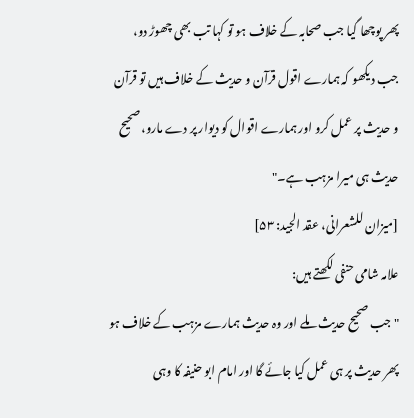پھر پوچھا گیا جب صحابہ کے خلاف ہو تو کہا تب بھی چھوڑ دو، جب دیکھو کہ ہمارے اقول قرآن و حدیث کے خلاف ہیں تو قرآن و حدیث پر عمل کرو اور ہمارے اقوال کو دیوار پر دے مارو، صحیح حدیث ہی میرا مزہب ہے۔"
[میزان للشعرانی، عقد الجید: ۵۳]
علامہ شامی حنفی لکھتے ہیں:
"جب صحیح حدیث ملے اور وہ حدیث ہمارے مزہب کے خلاف ہو پھر حدیث پر ہی عمل کیا جائے گا اور امام ابو حنیفہ کا وہی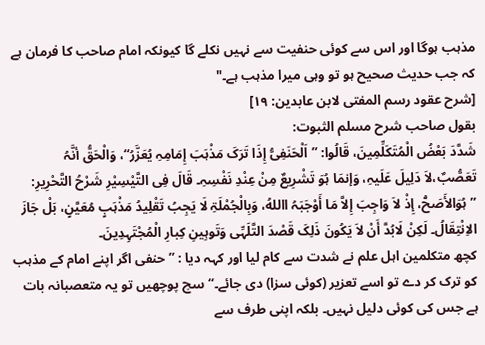مذہب ہوگا اور اس سے کوئی حنفیت سے نہیں نکلے گا کیونکہ امام صاحب کا فرمان ہے کہ جب حدیث صحیح ہو تو وہی میرا مذہب ہے۔"
[شرح عقود رسم المفتی لابن عابدین: ۱۹]
بقول صاحب شرح مسلم الثبوت:
شَدَّدَ بَعْضُ الْمُتَکَلِّمِینَ، قَالُوا: ’’اَلْحَنَفِیُّ إِذَا تَرَکَ مَذْہَبَ إِمَامِہِ یُعَزَّرُ‘‘، وَالْحَقُّ أنَّہُ تَعَصُّبٌ،لاَ دَلِیلَ عَلَیہِ، وَإنمَا ہُوَ تَشْرِیعٌ مِنْ عِنْدِ نَفْسِہِ۔ قَالَ فِی التَّیْسِیْرِ شَرْحُ التَّحْرِیرِ: ’’ہُوَالأَصَحُّ، إِذْ لاَ وَاجِبَ إِلاَّ مَا أَوْجَبَہُ االلهُ، وَبِالْجُمْلَۃِ لَا یَجِبُ تَقْلِیدُ مَذْہَبٍ مُعَیَّنٍ، بَلْ جَازَ الاِنْتِقَالُ۔ لَکِنْ لَابُدَّ أَنْ لاَ یَکُونَ ذَلِکَ قَصْدَ التَّلَہِّی وَتَوہِینِ کِبارِ الْمُجْتَہِدِینَ۔
کچھ متکلمین اہل علم نے شدت سے کام لیا اور کہہ دیا : ’’حنفی اگر اپنے امام کے مذہب کو ترک کر دے تو اسے تعزیر (کوئی سزا) دی جائے۔‘‘ سچ پوچھیں تو یہ متعصبانہ بات ہے جس کی کوئی دلیل نہیں۔ بلکہ اپنی طرف سے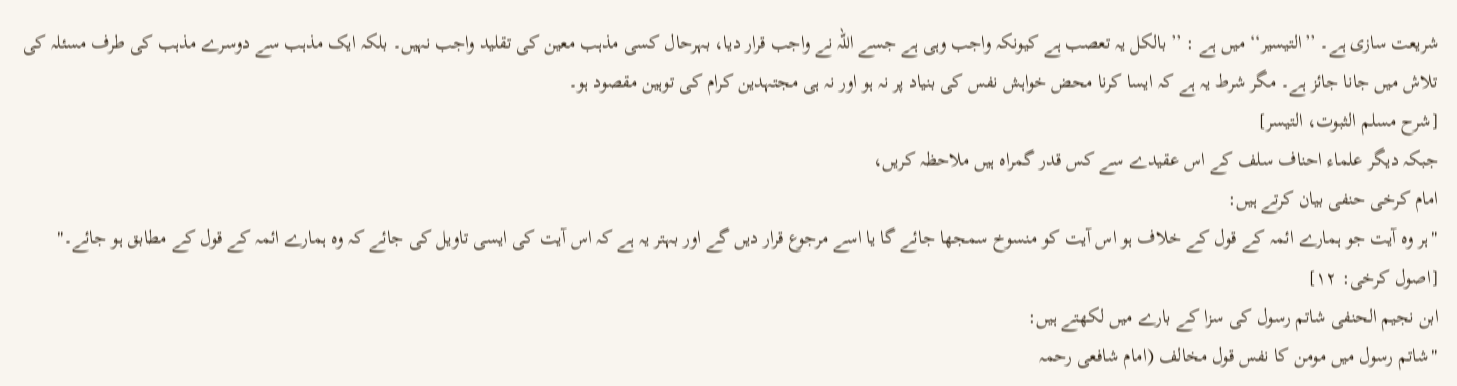شریعت سازی ہے۔ ’’التیسیر‘‘ میں ہے : ’’بالکل یہ تعصب ہے کیونکہ واجب وہی ہے جسے اللہ نے واجب قرار دیا، بہرحال کسی مذہب معین کی تقلید واجب نہیں۔ بلکہ ایک مذہب سے دوسرے مذہب کی طرف مسئلہ کی تلاش میں جانا جائز ہے۔ مگر شرط یہ ہے کہ ایسا کرنا محض خواہش نفس کی بنیاد پر نہ ہو اور نہ ہی مجتہدین کرام کی توہین مقصود ہو۔
[شرح مسلم الثبوت، التیسر]
جبکہ دیگر علماء احناف سلف کے اس عقیدے سے کس قدر گمراہ ہیں ملاحظہ کریں،
امام کرخی حنفی بیان کرتے ہیں:
"ہر وہ آیت جو ہمارے ائمہ کے قول کے خلاف ہو اس آیت کو منسوخ سمجھا جائے گا یا اسے مرجوع قرار دیں گے اور بہتر یہ ہے کہ اس آیت کی ایسی تاویل کی جائے کہ وہ ہمارے ائمہ کے قول کے مطابق ہو جائے۔"
[اصول کرخی: ۱۲]
ابن نجیم الحنفی شاتم رسول کی سزا کے بارے میں لکھتے ہیں:
"شاتم رسول میں مومن کا نفس قول مخالف (امام شافعی رحمہ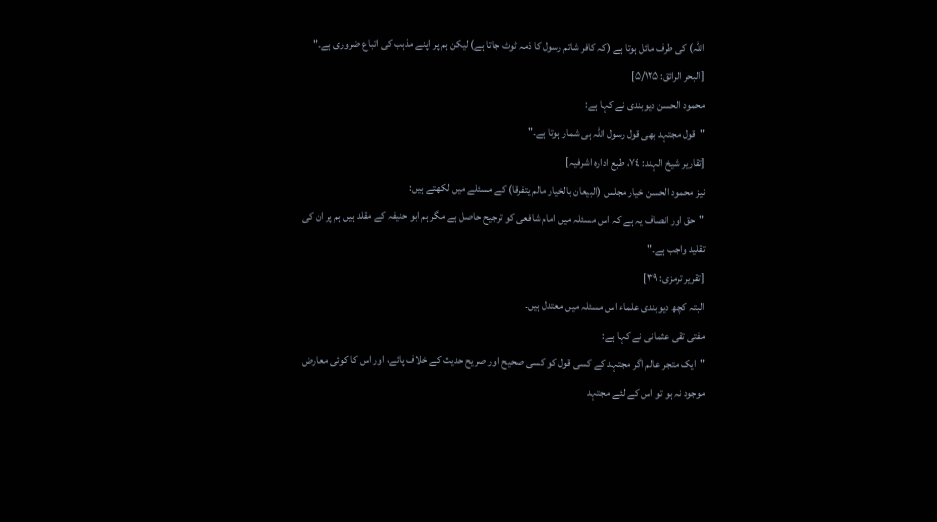اللہ) کی طرف مائل ہوتا ہے (کہ کافر شاتم رسول کا ذمہ ٹوٹ جاتا ہے) لیکن ہم پر اپنے مذہب کی اتباع ضروری ہے۔"
[البحر الرائق: ۵/۱۲۵]
محمود الحسن دیوبندی نے کہا ہے:
"قول مجتہد بھی قول رسول اللہ ہی شمار ہوتا ہے۔"
[تقاریر شیخ الہند: ٧٤، طبع ادارہ اشرفیہ]
نیز محمود الحسن خیار مجلس (البیعان بالخیار مالم یتفرقا) کے مسئلے میں لکھتے ہیں:
"حق اور انصاف یہ ہے کہ اس مسئلہ میں امام شافعی کو ترجیح حاصل ہے مگر ہم ابو حنیفہ کے مقلد ہیں ہم پر ان کی تقلید واجب ہے۔"
[تقریر ترمزی: ۳۹]
البتہ کچھ دیوبندی علماء اس مسئلہ میں معتدل ہیں۔
مفتی تقی عثمانی نے کہا ہے:
"ایک متجر عالم اگر مجتہد کے کسی قول کو کسی صحیح اور صریح حدیث کے خلاف پائے، اور اس کا کوئی معارض موجود نہ ہو تو اس کے لئے مجتہد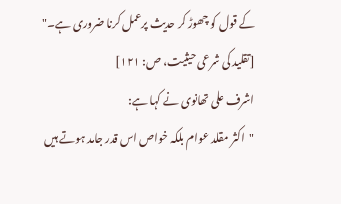کے قول کو چھوڑ کر حدیث پرعمل کرنا ضروری ہے۔"
[تقلید کی شرعی حیثیت، ص: ۱۲۱]
اشرف علی تھانوی نے کہا ہے:
"اکثر مقلد عوام بلکہ خواص اس قدر جامد ہوتے ہیں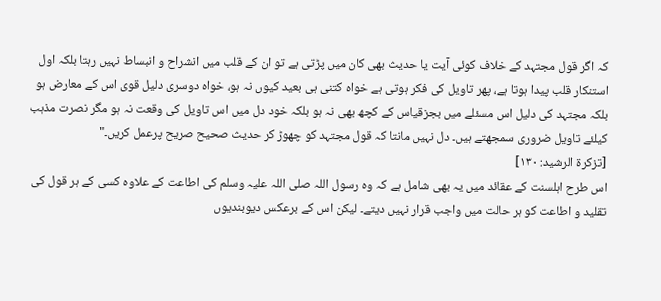کہ اگر قول مجتہد کے خلاف کوئی آیت یا حدیث بھی کان میں پڑتی ہے تو ان کے قلب میں انشراح و انبساط نہیں رہتا بلکہ اول استنکار قلب پیدا ہوتا ہے، پھر تاویل کی فکر ہوتی ہے خواہ کتنی ہی بعید کیوں نہ ہو، خواہ دوسری دلیل قوی اس کے معارض ہو بلکہ مجتہد کی دلیل اس مسئلے میں بجزقیاس کے کچھ بھی نہ ہو بلکہ خود دل میں اس تاویل کی وقعت نہ ہو مگر نصرت مذہب کیلئے تاویل ضروری سمجھتے ہیں۔ دل نہیں مانتا کہ قول مجتہد کو چھوڑ کر حدیث صحیح صریح پرعمل کریں۔"
[تزکرۃ الرشید: ۱۳۰]
اس طرح اہلسنت کے عقائد میں یہ بھی شامل ہے کہ وہ رسول اللہ صلی اللہ علیہ وسلم کی اطاعت کے علاوہ کسی کے ہر قول کی تقلید و اطاعت کو ہر حالت میں واجب قرار نہیں دیتے۔ لیکن اس کے برعکس دیوبندیوں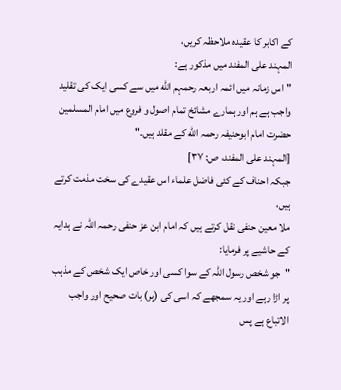کے اکابر کا عقیدہ ملاحظہ کریں،
المہند علی المفند میں مذکور ہے:
"اس زمانہ میں ائمہ اربعہ رحمہم الله میں سے کسی ایک کی تقلید واجب ہے ہم اور ہمارے مشائخ تمام اصول و فروع میں امام المسلمین حضرت امام ابوحنیفہ رحمہ الله کے مقلد ہیں۔"
[المہند علی المفند، ص: ۳۷]
جبکہ احناف کے کئی فاضل علماء اس عقیدے کی سخت مذمت کرتے ہیں،
ملا معین حنفی نقل کرتے ہیں کہ امام ابن عز حنفی رحمہ اللہ نے ہدایہ کے حاشیے پر فرمایا:
"جو شخص رسول اللہ کے سوا کسی اور خاص ایک شخص کے مذہب پر اڑا رہے اور یہ سمجھے کہ اسی کی (ہر) بات صحیح اور واجب الاتباع ہے پس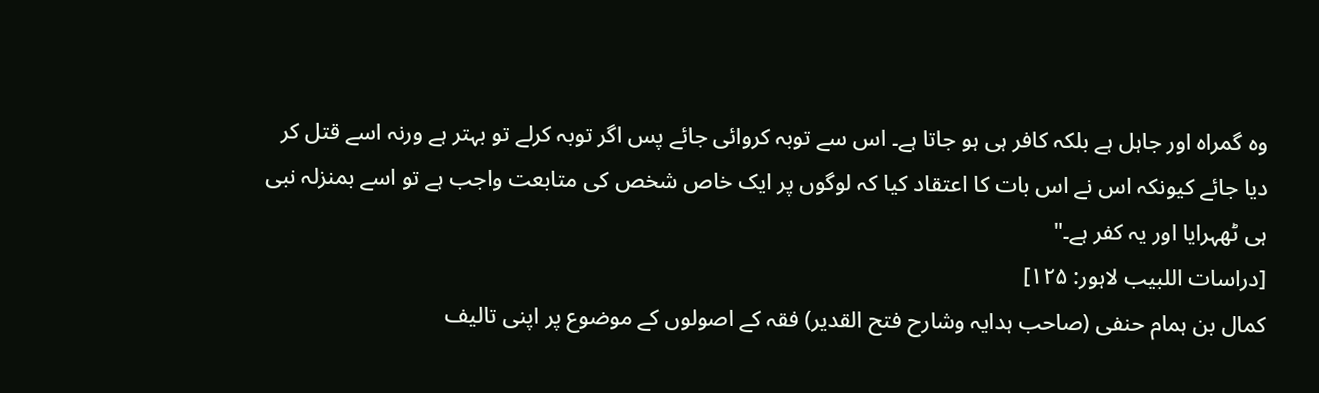وہ گمراہ اور جاہل ہے بلکہ کافر ہی ہو جاتا ہے۔ اس سے توبہ کروائی جائے پس اگر توبہ کرلے تو بہتر ہے ورنہ اسے قتل کر دیا جائے کیونکہ اس نے اس بات کا اعتقاد کیا کہ لوگوں پر ایک خاص شخص کی متابعت واجب ہے تو اسے بمنزلہ نبی ہی ٹھہرایا اور یہ کفر ہے۔"
[دراسات اللبیب لاہور: ۱۲۵]
کمال بن ہمام حنفی (صاحب ہدایہ وشارح فتح القدیر) فقہ کے اصولوں کے موضوع پر اپنی تالیف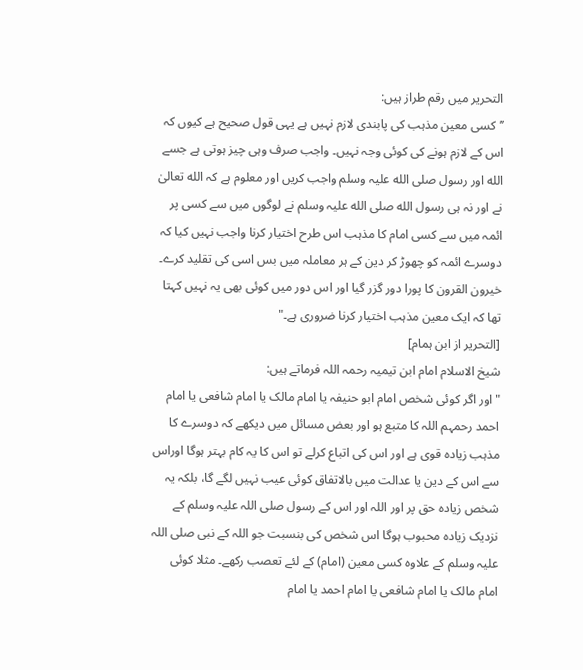التحریر میں رقم طراز ہیں:
’’کسی معین مذہب کی پابندی لازم نہیں ہے یہی قول صحیح ہے کیوں کہ اس کے لازم ہونے کی کوئی وجہ نہیں۔ واجب صرف وہی چیز ہوتی ہے جسے الله اور رسول صلی الله علیہ وسلم واجب کریں اور معلوم ہے کہ الله تعالیٰ نے اور نہ ہی رسول الله صلی الله علیہ وسلم نے لوگوں میں سے کسی پر ائمہ میں سے کسی امام کا مذہب اس طرح اختیار کرنا واجب نہیں کیا کہ دوسرے ائمہ کو چھوڑ کر دین کے ہر معاملہ میں بس اسی کی تقلید کرے۔ خیرون القرون کا پورا دور گزر گیا اور اس دور میں کوئی بھی یہ نہیں کہتا تھا کہ ایک معین مذہب اختیار کرنا ضروری ہے۔"
[التحریر از ابن ہمام]
شیخ الاسلام امام ابن تیمیہ رحمہ اللہ فرماتے ہیں:
"اور اگر کوئی شخص امام ابو حنیفہ یا امام مالک یا امام شافعی یا امام احمد رحمہم اللہ کا متبع ہو اور بعض مسائل میں دیکھے کہ دوسرے کا مذہب زیادہ قوی ہے اور اس کی اتباع کرلے تو اس کا یہ کام بہتر ہوگا اوراس سے اس کے دین یا عدالت میں بالاتفاق کوئی عیب نہیں لگے گا، بلکہ یہ شخص زیادہ حق پر اور اللہ اور اس کے رسول صلی اللہ علیہ وسلم کے نزدیک زیادہ محبوب ہوگا اس شخص کی بنسبت جو اللہ کے نبی صلی اللہ علیہ وسلم کے علاوہ کسی معین (امام) کے لئے تعصب رکھے۔ مثلا کوئی امام مالک یا امام شافعی یا امام احمد یا امام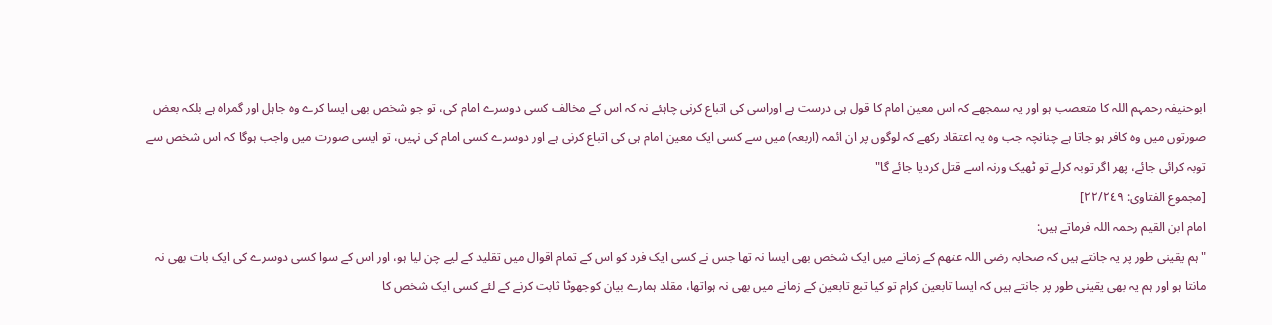ابوحنیفہ رحمہم اللہ کا متعصب ہو اور یہ سمجھے کہ اس معین امام کا قول ہی درست ہے اوراسی کی اتباع کرنی چاہئے نہ کہ اس کے مخالف کسی دوسرے امام کی، تو جو شخص بھی ایسا کرے وہ جاہل اور گمراہ ہے بلکہ بعض صورتوں میں وہ کافر ہو جاتا ہے چنانچہ جب وہ یہ اعتقاد رکھے کہ لوگوں پر ان ائمہ (اربعہ) میں سے کسی ایک معین امام ہی کی اتباع کرنی ہے اور دوسرے کسی امام کی نہیں، تو ایسی صورت میں واجب ہوگا کہ اس شخص سے توبہ کرائی جائے، پھر اگر توبہ کرلے تو ٹھیک ورنہ اسے قتل کردیا جائے گا"
[مجموع الفتاوى: ٢٢/٢٤٩]
امام ابن القیم رحمہ اللہ فرماتے ہیں:
"ہم یقینی طور پر یہ جانتے ہیں کہ صحابہ رضی اللہ عنھم کے زمانے میں ایک شخص بھی ایسا نہ تھا جس نے کسی ایک فرد کو اس کے تمام اقوال میں تقلید کے لیے چن لیا ہو، اور اس کے سوا کسی دوسرے کی ایک بات بھی نہ مانتا ہو اور ہم یہ بھی یقینی طور پر جانتے ہیں کہ ایسا تابعین کرام تو کیا تبع تابعین کے زمانے میں بھی نہ ہواتھا، مقلد ہمارے بیان کوجھوٹا ثابت کرنے کے لئے کسی ایک شخص کا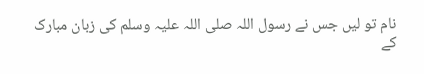نام تو لیں جس نے رسول اللہ صلی اللہ علیہ وسلم کی زبان مبارک کے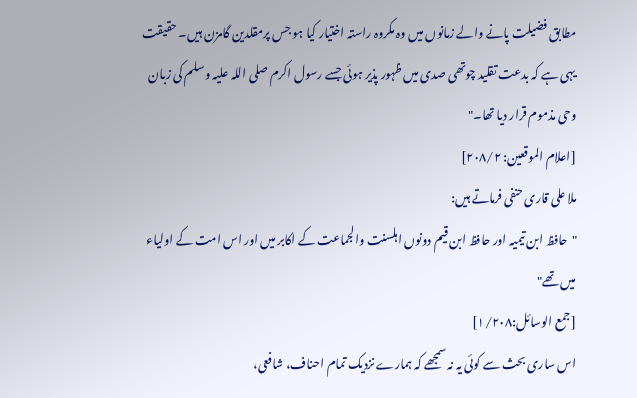مطابق فضیلت پانے والے زمانوں میں وہ مکروہ راستہ اختیار کیا ہو جس پرمقلدین گامزن ہیں۔ حقیقت یہی ہے کہ بدعت تقلید چوتھی صدی میں ظہور پذیر ہوئی جسے رسول اکرم صلی اللہ علیہ وسلم کی زبان وحی مذموم قرار دیا تھا۔"
[اعلام الموقعین: ۲۰۸/۲]
ملا علی قاری حنفی فرماتے ہیں:
"حافظ ابن تیمیہ اور حافظ ابن قیم دونوں اہلسنت والجماعت کے اکابر میں اور اس امت کے اولیاء میں تھے"
[جمع الوسائل:۱/۲۰۸]
اس ساری بحث سے کوئی یہ نہ سمجھے کہ ہمارے نزدیک تمام احناف، شافعی،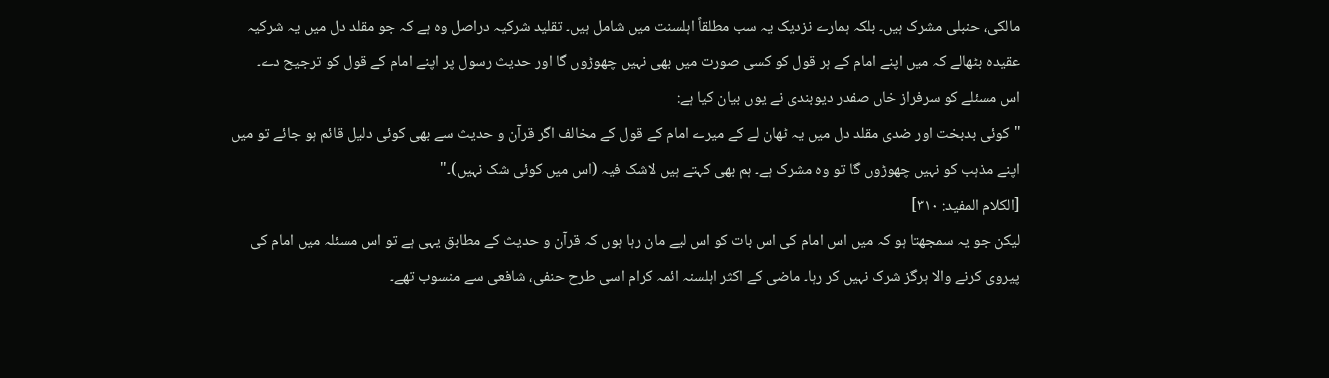مالکی، حنبلی مشرک ہیں۔ بلکہ ہمارے نزدیک یہ سب مطلقاً اہلسنت میں شامل ہیں۔ تقلید شرکیہ دراصل وہ ہے کہ جو مقلد دل میں یہ شرکیہ عقیدہ بٹھالے کہ میں اپنے امام کے ہر قول کو کسی صورت میں بھی نہیں چھوڑوں گا اور حدیث رسول پر اپنے امام کے قول کو ترجیح دے۔
اس مسئلے کو سرفراز خاں صفدر دیوبندی نے یوں بیان کیا ہے:
"کوئی بدبخت اور ضدی مقلد دل میں یہ ٹھان لے کے میرے امام کے قول کے مخالف اگر قرآن و حدیث سے بھی کوئی دلیل قائم ہو جائے تو میں اپنے مذہب کو نہیں چھوڑوں گا تو وہ مشرک ہے۔ ہم بھی کہتے ہیں لاشک فیہ (اس میں کوئی شک نہیں)۔"
[الکلام المفید: ۳۱۰]
لیکن جو یہ سمجھتا ہو کہ میں اس امام کی اس بات کو اس لیے مان رہا ہوں کہ قرآن و حدیث کے مطابق یہی ہے تو اس مسئلہ میں امام کی پیروی کرنے والا ہرگز شرک نہیں کر رہا۔ ماضی کے اکثر اہلسنہ ائمہ کرام اسی طرح حنفی، شافعی سے منسوب تھے۔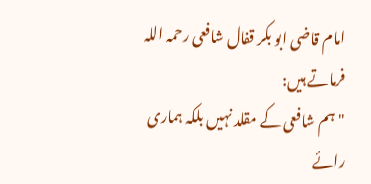امام قاضی ابو بکر قفال شافعی رحمہ اللہ فرماتے ہیں:
"ہم شافعی کے مقلد نہیں بلکہ ہماری رائے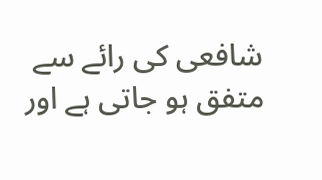شافعی کی رائے سے متفق ہو جاتی ہے اور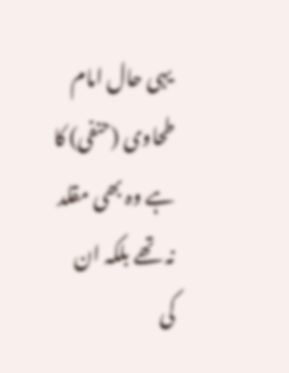یہی حال امام طحاوی (حنفی) کا ہے وہ بھی مقلد نہ تھے بلکہ ان کی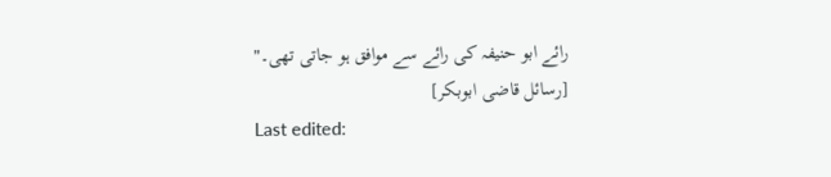رائے ابو حنیفہ کی رائے سے موافق ہو جاتی تھی۔"
[رسائل قاضی ابوبکر]
Last edited: